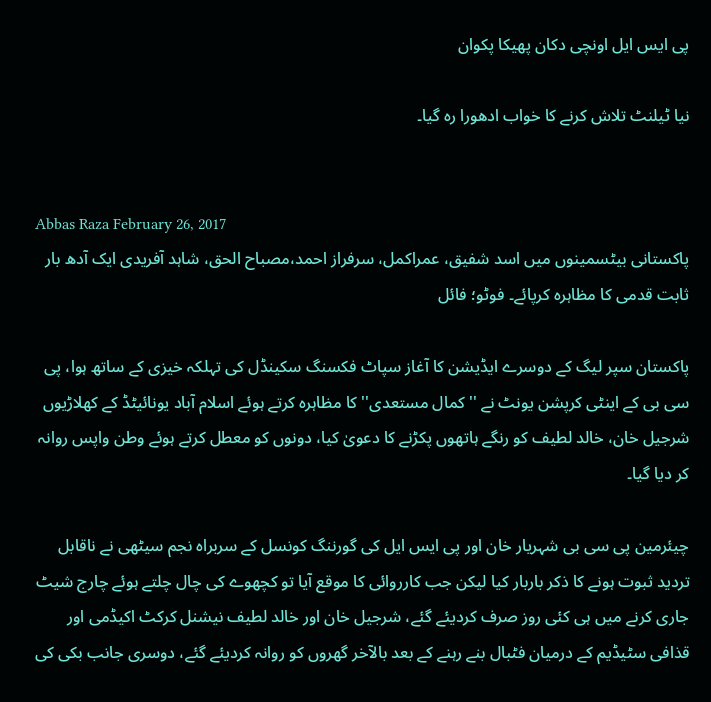پی ایس ایل اونچی دکان پھیکا پکوان

نیا ٹیلنٹ تلاش کرنے کا خواب ادھورا رہ گیا۔


Abbas Raza February 26, 2017
پاکستانی بیٹسمینوں میں اسد شفیق، عمراکمل، سرفراز احمد،مصباح الحق، شاہد آفریدی ایک آدھ بار ثابت قدمی کا مظاہرہ کرپائے۔ فوٹو؛ فائل

پاکستان سپر لیگ کے دوسرے ایڈیشن کا آغاز سپاٹ فکسنگ سکینڈل کی تہلکہ خیزی کے ساتھ ہوا، پی سی بی کے اینٹی کرپشن یونٹ نے ''کمال مستعدی'' کا مظاہرہ کرتے ہوئے اسلام آباد یونائیٹڈ کے کھلاڑیوں شرجیل خان، خالد لطیف کو رنگے ہاتھوں پکڑنے کا دعویٰ کیا، دونوں کو معطل کرتے ہوئے وطن واپس روانہ کر دیا گیا۔

چیئرمین پی سی بی شہریار خان اور پی ایس ایل کی گورننگ کونسل کے سربراہ نجم سیٹھی نے ناقابل تردید ثبوت ہونے کا ذکر باربار کیا لیکن جب کارروائی کا موقع آیا تو کچھوے کی چال چلتے ہوئے چارج شیٹ جاری کرنے میں ہی کئی روز صرف کردیئے گئے، شرجیل خان اور خالد لطیف نیشنل کرکٹ اکیڈمی اور قذافی سٹیڈیم کے درمیان فٹبال بنے رہنے کے بعد بالآخر گھروں کو روانہ کردیئے گئے، دوسری جانب بکی کی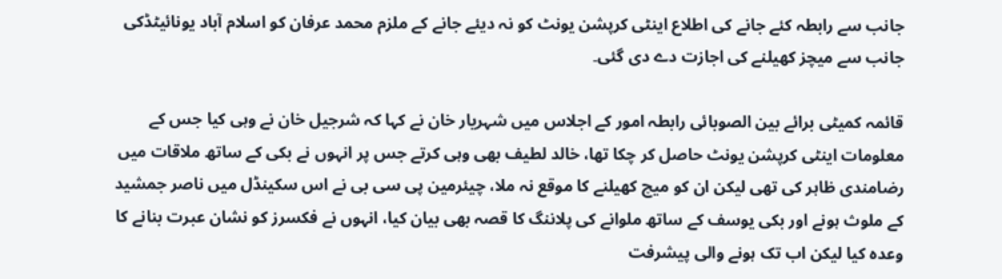جانب سے رابطہ کئے جانے کی اطلاع اینٹی کرپشن یونٹ کو نہ دیئے جانے کے ملزم محمد عرفان کو اسلام آباد یونائیٹڈکی جانب سے میچز کھیلنے کی اجازت دے دی گئی۔

قائمہ کمیٹی برائے بین الصوبائی رابطہ امور کے اجلاس میں شہریار خان نے کہا کہ شرجیل خان نے وہی کیا جس کے معلومات اینٹی کرپشن یونٹ حاصل کر چکا تھا، خالد لطیف بھی وہی کرتے جس پر انہوں نے بکی کے ساتھ ملاقات میں رضامندی ظاہر کی تھی لیکن ان کو میچ کھیلنے کا موقع نہ ملا، چیئرمین پی سی بی نے اس سکینڈل میں ناصر جمشید کے ملوث ہونے اور بکی یوسف کے ساتھ ملوانے کی پلاننگ کا قصہ بھی بیان کیا، انہوں نے فکسرز کو نشان عبرت بنانے کا وعدہ کیا لیکن اب تک ہونے والی پیشرفت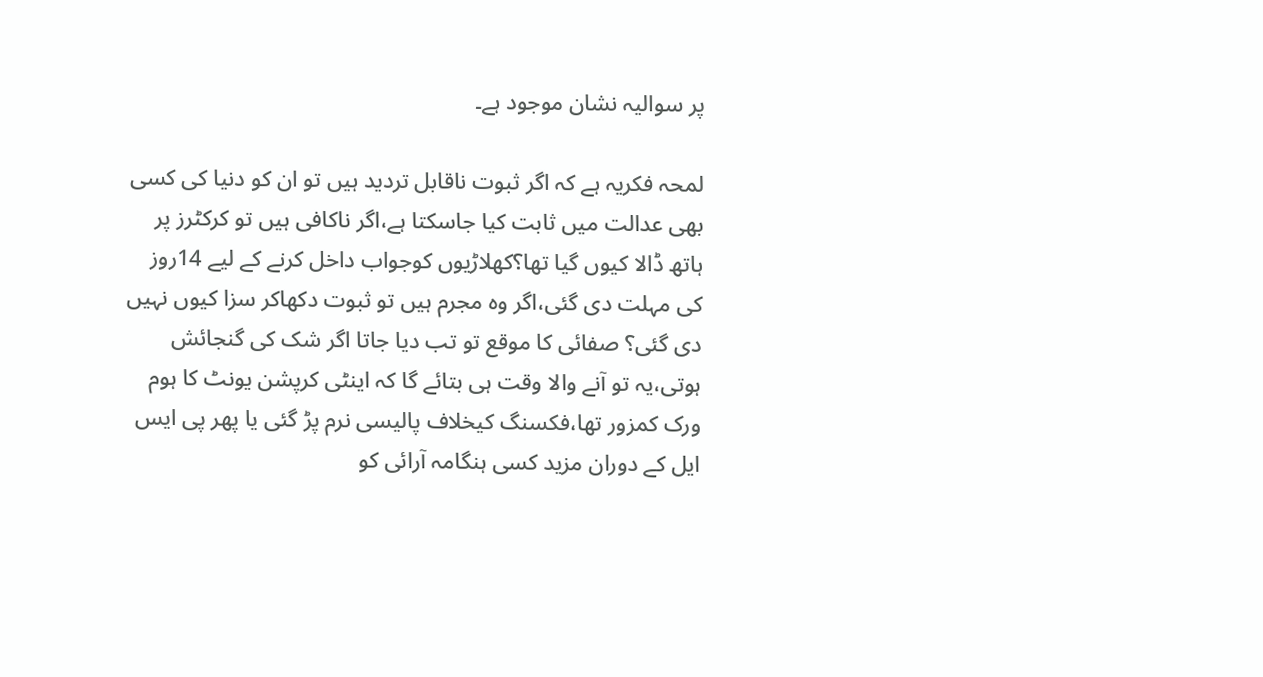پر سوالیہ نشان موجود ہے۔

لمحہ فکریہ ہے کہ اگر ثبوت ناقابل تردید ہیں تو ان کو دنیا کی کسی بھی عدالت میں ثابت کیا جاسکتا ہے،اگر ناکافی ہیں تو کرکٹرز پر ہاتھ ڈالا کیوں گیا تھا؟کھلاڑیوں کوجواب داخل کرنے کے لیے 14روز کی مہلت دی گئی،اگر وہ مجرم ہیں تو ثبوت دکھاکر سزا کیوں نہیں دی گئی؟ صفائی کا موقع تو تب دیا جاتا اگر شک کی گنجائش ہوتی،یہ تو آنے والا وقت ہی بتائے گا کہ اینٹی کرپشن یونٹ کا ہوم ورک کمزور تھا،فکسنگ کیخلاف پالیسی نرم پڑ گئی یا پھر پی ایس ایل کے دوران مزید کسی ہنگامہ آرائی کو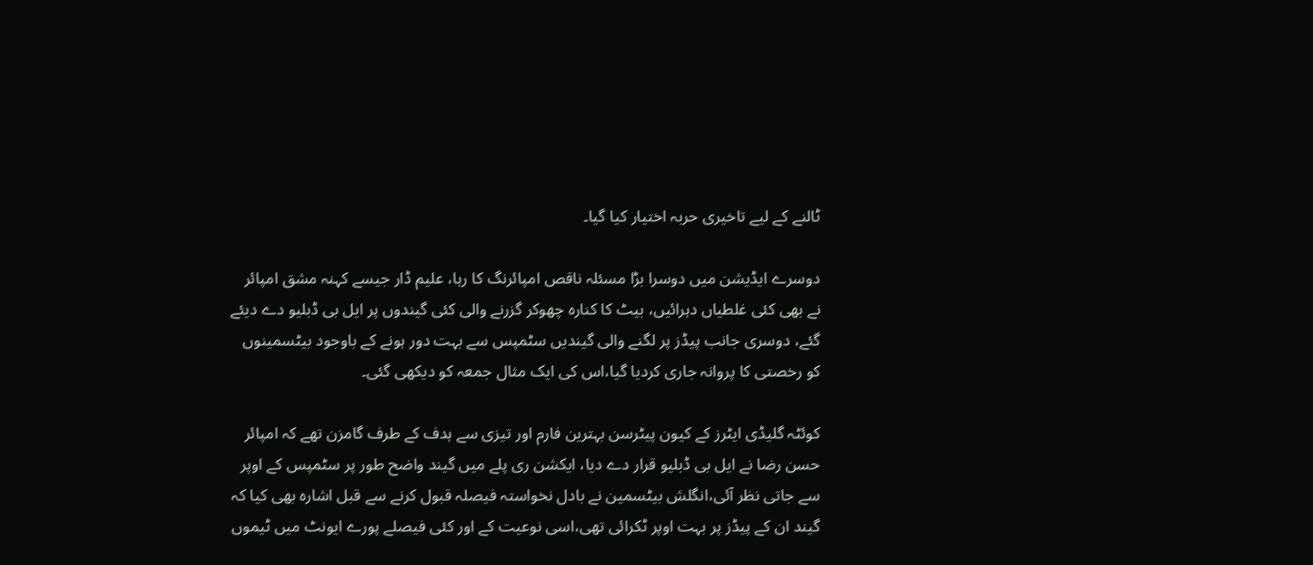ٹالنے کے لیے تاخیری حربہ اختیار کیا گیا۔

دوسرے ایڈیشن میں دوسرا بڑا مسئلہ ناقص امپائرنگ کا رہا، علیم ڈار جیسے کہنہ مشق امپائر نے بھی کئی غلطیاں دہرائیں، بیٹ کا کنارہ چھوکر گزرنے والی کئی گیندوں پر ایل بی ڈبلیو دے دیئے گئے، دوسری جانب پیڈز پر لگنے والی گیندیں سٹمپس سے بہت دور ہونے کے باوجود بیٹسمینوں کو رخصتی کا پروانہ جاری کردیا گیا،اس کی ایک مثال جمعہ کو دیکھی گئی۔

کوئٹہ گلیڈی ایٹرز کے کیون پیٹرسن بہترین فارم اور تیزی سے ہدف کے طرف گامزن تھے کہ امپائر حسن رضا نے ایل بی ڈبلیو قرار دے دیا، ایکشن ری پلے میں گیند واضح طور پر سٹمپس کے اوپر سے جاتی نظر آئی،انگلش بیٹسمین نے بادل نخواستہ فیصلہ قبول کرنے سے قبل اشارہ بھی کیا کہ گیند ان کے پیڈز پر بہت اوپر ٹکرائی تھی،اسی نوعیت کے اور کئی فیصلے پورے ایونٹ میں ٹیموں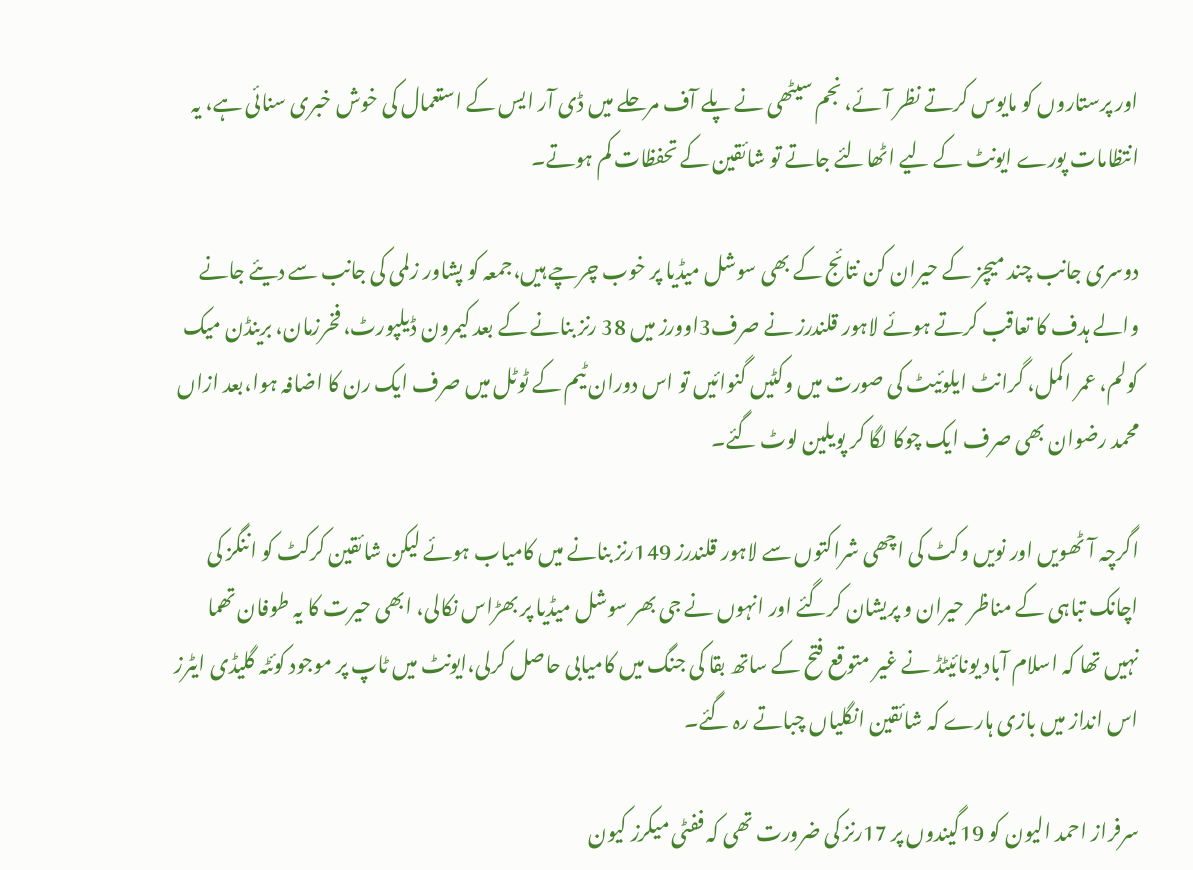اور پرستاروں کو مایوس کرتے نظر آئے، نجم سیٹھی نے پلے آف مرحلے میں ڈی آر ایس کے استعمال کی خوش خبری سنائی ہے، یہ انتظامات پورے ایونٹ کے لیے اٹھالئے جاتے تو شائقین کے تحفظات کم ہوتے۔

دوسری جانب چند میچز کے حیران کن نتائج کے بھی سوشل میڈیا پر خوب چرچے ہیں،جمعہ کو پشاور زلمی کی جانب سے دیئے جانے والے ہدف کا تعاقب کرتے ہوئے لاہور قلندرز نے صرف3اوورز میں 38 رنز بنانے کے بعد کیمرون ڈیلپورٹ، فخرزمان، برینڈن میک کولم، عمر اکمل، گرانٹ ایلوئیٹ کی صورت میں وکٹیں گنوائیں تو اس دوران ٹیم کے ٹوٹل میں صرف ایک رن کا اضافہ ہوا،بعد ازاں محمد رضوان بھی صرف ایک چوکا لگا کر پویلین لوٹ گئے۔

اگرچہ آٹھویں اور نویں وکٹ کی اچھی شراکتوں سے لاہور قلندرز 149رنز بنانے میں کامیاب ہوئے لیکن شائقین کرکٹ کو اننگز کی اچانک تباہی کے مناظر حیران و پریشان کرگئے اور انہوں نے جی بھر سوشل میڈیا پر بھڑاس نکالی، ابھی حیرت کا یہ طوفان تھما نہیں تھا کہ اسلام آباد یونائیٹڈ نے غیر متوقع فتح کے ساتھ بقا کی جنگ میں کامیابی حاصل کرلی،ایونٹ میں ٹاپ پر موجود کوئٹہ گلیڈی ایٹرز اس انداز میں بازی ہارے کہ شائقین انگلیاں چباتے رہ گئے۔

سرفراز احمد الیون کو 19گیندوں پر 17رنز کی ضرورت تھی کہ ففٹی میکرز کیون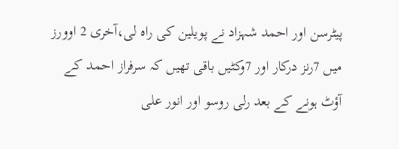پیٹرسن اور احمد شہزاد نے پویلین کی راہ لی،آخری 2 اوورز میں 7رنز درکار اور 7وکٹیں باقی تھیں کہ سرفراز احمد کے آؤٹ ہونے کے بعد رلی روسو اور انور علی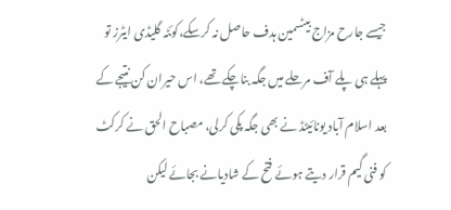جیسے جارح مزاج بیٹسمین ہدف حاصل نہ کرسکے،کوئٹہ گلیڈی ایٹرز تو پہلے ہی پلے آف مرحلے میں جگہ بناچکے تھے، اس حیران کن نتیجے کے بعد اسلام آباد یونائیٹڈ نے بھی جگہ پکی کرلی، مصباح الحق نے کرکٹ کو فنی گیم قرار دیتے ہوئے فتح کے شادیانے بجائے لیکن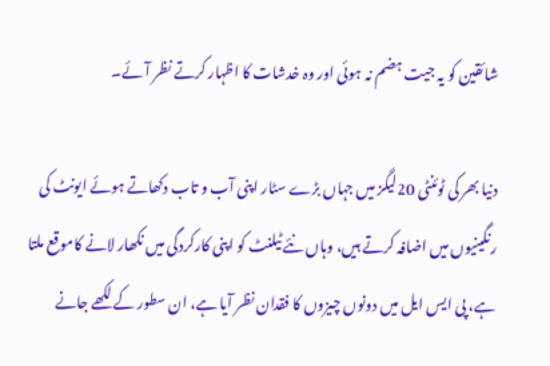شائقین کو یہ جیت ہضم نہ ہوئی اور وہ خدشات کا اظہار کرتے نظر آئے۔

دنیا بھر کی ٹوئنٹی 20لیگز میں جہاں بڑے سٹار اپنی آب و تاب دکھاتے ہوئے ایونٹ کی رنگینیوں میں اضافہ کرتے ہیں، وہاں نئے ٹیلنٹ کو اپنی کارکردگی میں نکھار لانے کاموقع ملتا ہے، پی ایس ایل میں دونوں چیزوں کا فقدان نظر آیا ہے، ان سطور کے لکھے جانے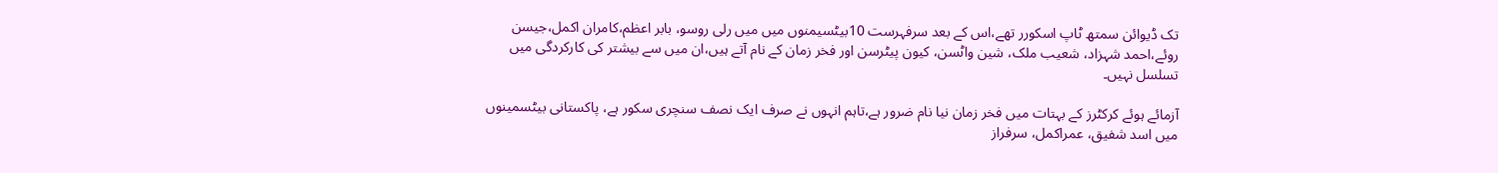تک ڈیوائن سمتھ ٹاپ اسکورر تھے،اس کے بعد سرفہرست 10بیٹسیمنوں میں میں رلی روسو، بابر اعظم،کامران اکمل،جیسن روئے،احمد شہزاد، شعیب ملک، شین واٹسن، کیون پیٹرسن اور فخر زمان کے نام آتے ہیں،ان میں سے بیشتر کی کارکردگی میں تسلسل نہیں۔

آزمائے ہوئے کرکٹرز کے بہتات میں فخر زمان نیا نام ضرور ہے،تاہم انہوں نے صرف ایک نصف سنچری سکور ہے، پاکستانی بیٹسمینوں میں اسد شفیق، عمراکمل، سرفراز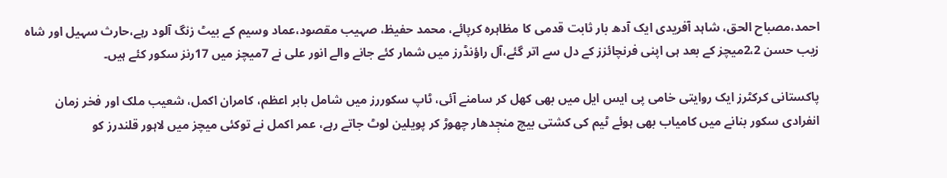احمد،مصباح الحق، شاہد آفریدی ایک آدھ بار ثابت قدمی کا مظاہرہ کرپائے، محمد حفیظ، صہیب مقصود،عماد وسیم کے بیٹ زنگ آلود رہے،حارث سہیل اور شاہ زیب حسن 2،2میچز کے بعد ہی اپنی فرنچائزز کے دل سے اتر گئے،آل راؤنڈرز میں شمار کئے جانے والے انور علی نے 7میچز میں 17رنز سکور کئے ہیں۔

پاکستانی کرکٹرز ایک روایتی خامی پی ایس ایل میں بھی کھل کر سامنے آئی، ٹاپ سکوررز میں شامل بابر اعظم، کامران اکمل، شعیب ملک اور فخر زمان انفرادی سکور بنانے میں کامیاب بھی ہوئے ٹیم کی کشتی بیچ منجٖدھار چھوڑ کر پویلین لوٹ جاتے رہے، عمر اکمل نے توکئی میچز میں لاہور قلندرز کو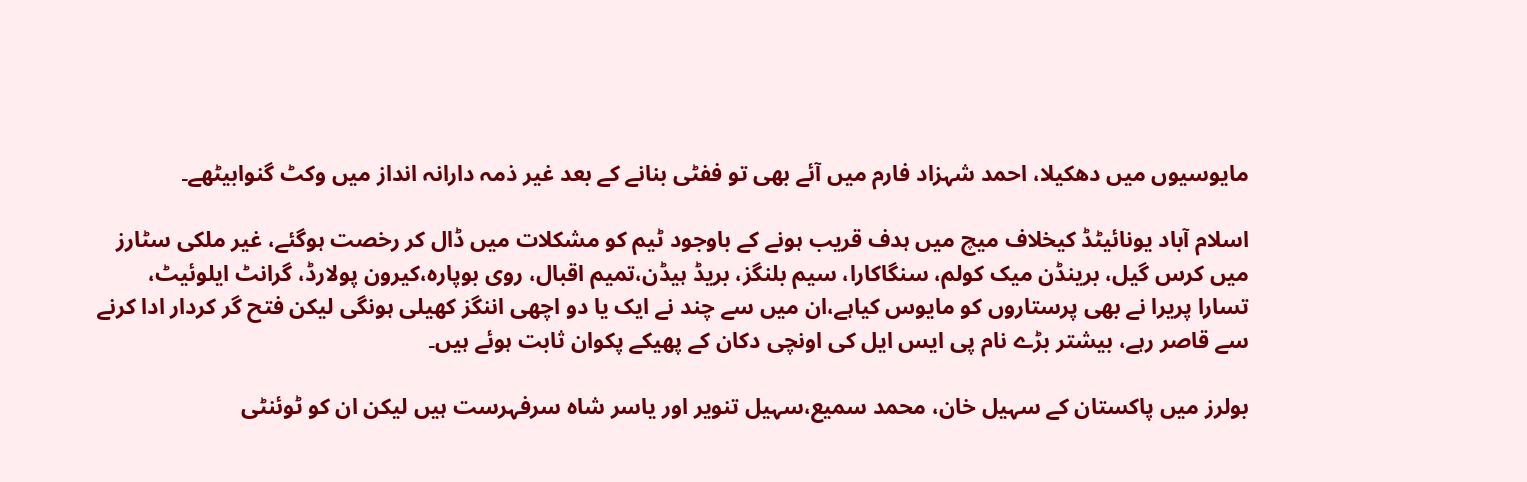مایوسیوں میں دھکیلا، احمد شہزاد فارم میں آئے بھی تو ففٹی بنانے کے بعد غیر ذمہ دارانہ انداز میں وکٹ گنوابیٹھے۔

اسلام آباد یونائیٹڈ کیخلاف میچ میں ہدف قریب ہونے کے باوجود ٹیم کو مشکلات میں ڈال کر رخصت ہوگئے، غیر ملکی سٹارز میں کرس گیل، برینڈن میک کولم، سنگاکارا، سیم بلنگز، بریڈ ہیڈن،تمیم اقبال، روی بوپارہ،کیرون پولارڈ، گرانٹ ایلوئیٹ، تسارا پریرا نے بھی پرستاروں کو مایوس کیاہے،ان میں سے چند نے ایک یا دو اچھی اننگز کھیلی ہونگی لیکن فتح گر کردار ادا کرنے سے قاصر رہے، بیشتر بڑے نام پی ایس ایل کی اونچی دکان کے پھیکے پکوان ثابت ہوئے ہیں۔

بولرز میں پاکستان کے سہیل خان، محمد سمیع،سہیل تنویر اور یاسر شاہ سرفہرست ہیں لیکن ان کو ٹوئنٹی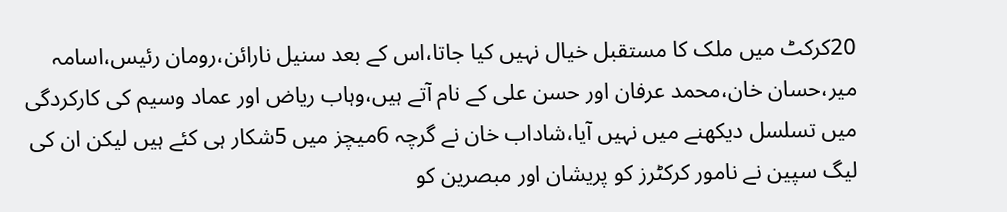20کرکٹ میں ملک کا مستقبل خیال نہیں کیا جاتا،اس کے بعد سنیل نارائن،رومان رئیس،اسامہ میر،حسان خان،محمد عرفان اور حسن علی کے نام آتے ہیں،وہاب ریاض اور عماد وسیم کی کارکردگی میں تسلسل دیکھنے میں نہیں آیا،شاداب خان نے گرچہ 6میچز میں 5شکار ہی کئے ہیں لیکن ان کی لیگ سپین نے نامور کرکٹرز کو پریشان اور مبصرین کو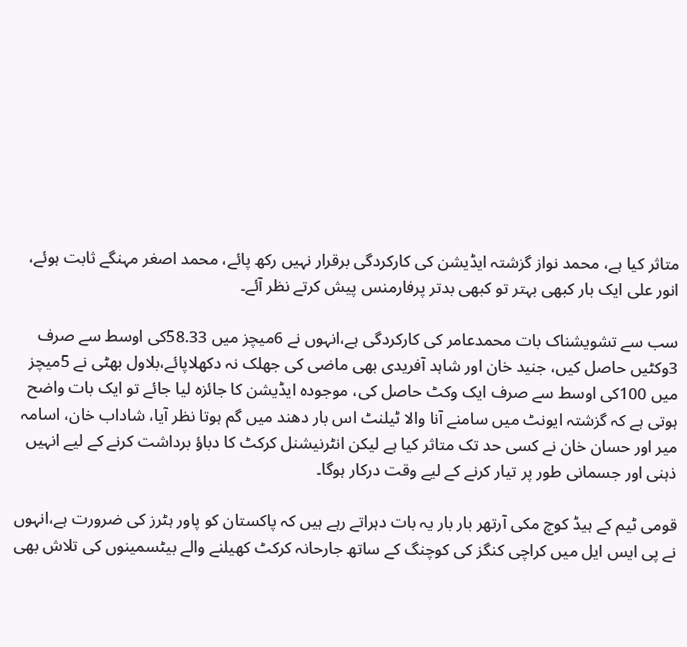متاثر کیا ہے، محمد نواز گزشتہ ایڈیشن کی کارکردگی برقرار نہیں رکھ پائے، محمد اصغر مہنگے ثابت ہوئے، انور علی ایک بار کبھی بہتر تو کبھی بدتر پرفارمنس پیش کرتے نظر آئے۔

سب سے تشویشناک بات محمدعامر کی کارکردگی ہے،انہوں نے 6میچز میں 58.33کی اوسط سے صرف 3وکٹیں حاصل کیں، جنید خان اور شاہد آفریدی بھی ماضی کی جھلک نہ دکھلاپائے،بلاول بھٹی نے 5میچز میں 100کی اوسط سے صرف ایک وکٹ حاصل کی، موجودہ ایڈیشن کا جائزہ لیا جائے تو ایک بات واضح ہوتی ہے کہ گزشتہ ایونٹ میں سامنے آنا والا ٹیلنٹ اس بار دھند میں گم ہوتا نظر آیا، شاداب خان، اسامہ میر اور حسان خان نے کسی حد تک متاثر کیا ہے لیکن انٹرنیشنل کرکٹ کا دباؤ برداشت کرنے کے لیے انہیں ذہنی اور جسمانی طور پر تیار کرنے کے لیے وقت درکار ہوگا۔

قومی ٹیم کے ہیڈ کوچ مکی آرتھر بار بار یہ بات دہراتے رہے ہیں کہ پاکستان کو پاور ہٹرز کی ضرورت ہے،انہوں نے پی ایس ایل میں کراچی کنگز کی کوچنگ کے ساتھ جارحانہ کرکٹ کھیلنے والے بیٹسمینوں کی تلاش بھی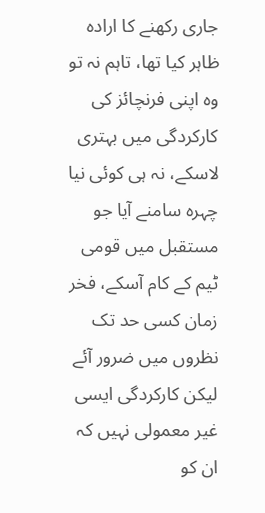جاری رکھنے کا ارادہ ظاہر کیا تھا، تاہم نہ تو وہ اپنی فرنچائز کی کارکردگی میں بہتری لاسکے، نہ ہی کوئی نیا چہرہ سامنے آیا جو مستقبل میں قومی ٹیم کے کام آسکے، فخر زمان کسی حد تک نظروں میں ضرور آئے لیکن کارکردگی ایسی غیر معمولی نہیں کہ ان کو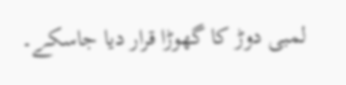لمبی دوڑ کا گھوڑا قرار دیا جاسکے۔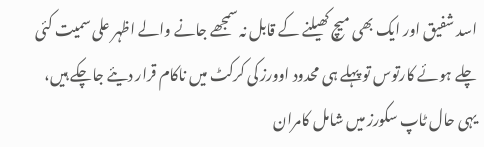اسد شفیق اور ایک بھی میچ کھیلنے کے قابل نہ سمجھے جانے والے اظہر علی سمیت کئی چلے ہوئے کارتوس تو پہلے ہی محدود اوورز کی کرکٹ میں ناکام قرار دیئے جاچکے ہیں، یہی حال ٹاپ سکورز میں شامل کامران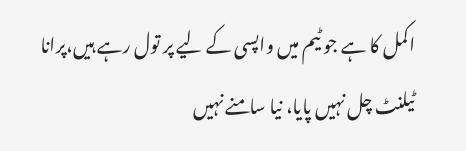اکمل کا ہے جو ٹیم میں واپسی کے لیے پر تول رہے ہیں،پرانا ٹیلنٹ چل نہیں پایا، نیا سامنے نہیں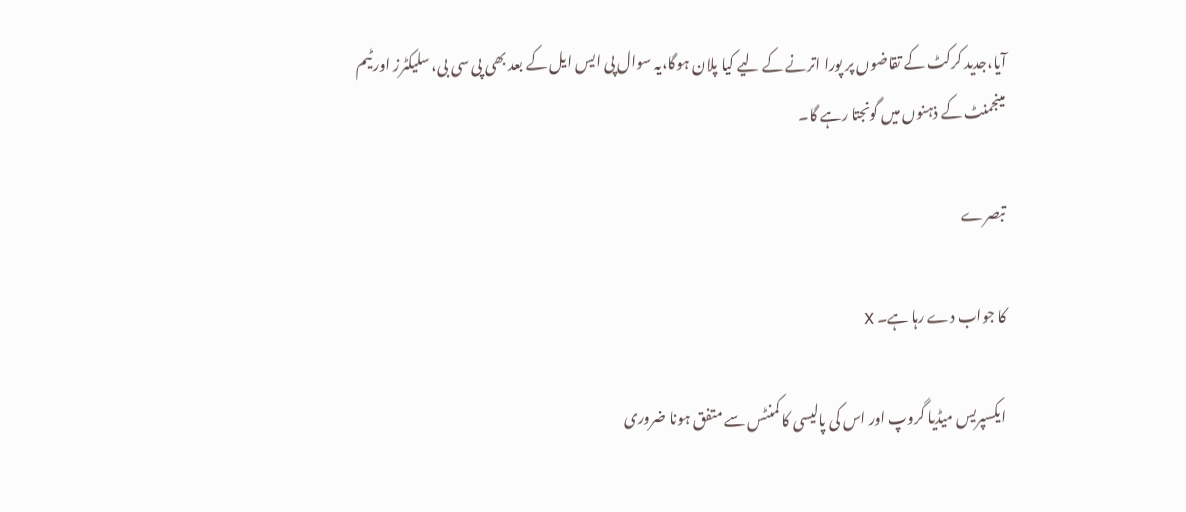آیا،جدید کرکٹ کے تقاضوں پر پورا اترنے کے لیے کیا پلان ہوگا،یہ سوال پی ایس ایل کے بعد بھی پی سی بی، سلیکٹرز اور ٹیم مینجمنٹ کے ذہنوں میں گونجتا رہے گا۔

تبصرے

کا جواب دے رہا ہے۔ X

ایکسپریس میڈیا گروپ اور اس کی پالیسی کا کمنٹس سے متفق ہونا ضروری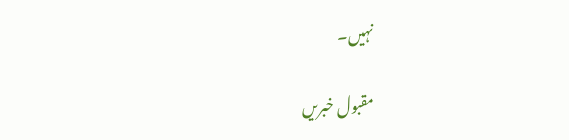نہیں۔

مقبول خبریں